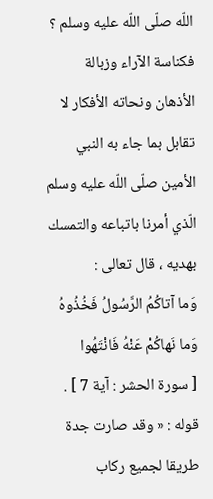اللّه صلّى اللّه عليه وسلم ؟ فكناسة الآراء وزبالة الأذهان ونحاته الأفكار لا تقابل بما جاء به النبي الأمين صلّى اللّه عليه وسلم الّذي أمرنا باتباعه والتمسك بهديه ، قال تعالى :
وَما آتاكُمُ الرَّسُولُ فَخُذُوهُ وَما نَهاكُمْ عَنْهُ فَانْتَهُوا
[ سورة الحشر : آية 7 ] .
قوله : « وقد صارت جدة طريقا لجميع ركاب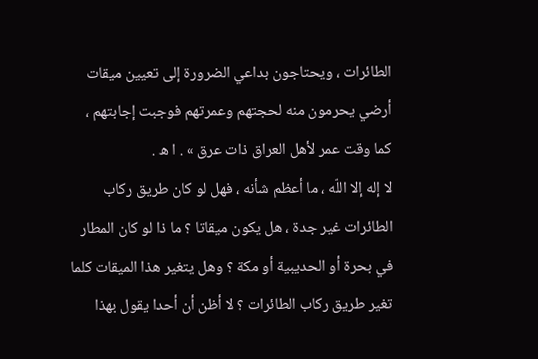الطائرات ، ويحتاجون بداعي الضرورة إلى تعيين ميقات أرضي يحرمون منه لحجتهم وعمرتهم فوجبت إجابتهم ، كما وقت عمر لأهل العراق ذات عرق » . ا ه .
لا إله إلا اللّه ، ما أعظم شأنه ، فهل لو كان طريق ركاب الطائرات غير جدة ، هل يكون ميقاتا ؟ ما ذا لو كان المطار في بحرة أو الحديبية أو مكة ؟ وهل يتغير هذا الميقات كلما تغير طريق ركاب الطائرات ؟ لا أظن أن أحدا يقول بهذا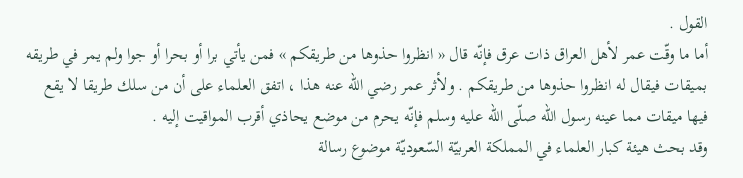القول .
أما ما وقّت عمر لأهل العراق ذات عرق فإنّه قال « انظروا حذوها من طريقكم » فمن يأتي برا أو بحرا أو جوا ولم يمر في طريقه بميقات فيقال له انظروا حذوها من طريقكم . ولأثر عمر رضي اللّه عنه هذا ، اتفق العلماء على أن من سلك طريقا لا يقع فيها ميقات مما عينه رسول اللّه صلّى اللّه عليه وسلم فإنّه يحرم من موضع يحاذي أقرب المواقيت إليه .
وقد بحث هيئة كبار العلماء في المملكة العربيّة السّعوديّة موضوع رسالة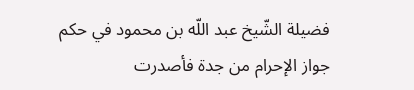فضيلة الشّيخ عبد اللّه بن محمود في حكم جواز الإحرام من جدة فأصدرت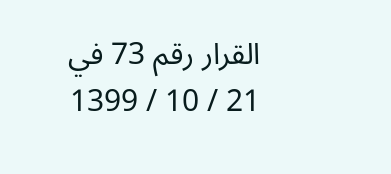القرار رقم 73 في 21 / 10 / 1399